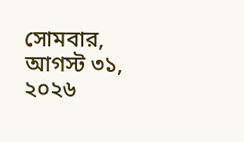সোমবার, আগস্ট ৩১, ২০২৬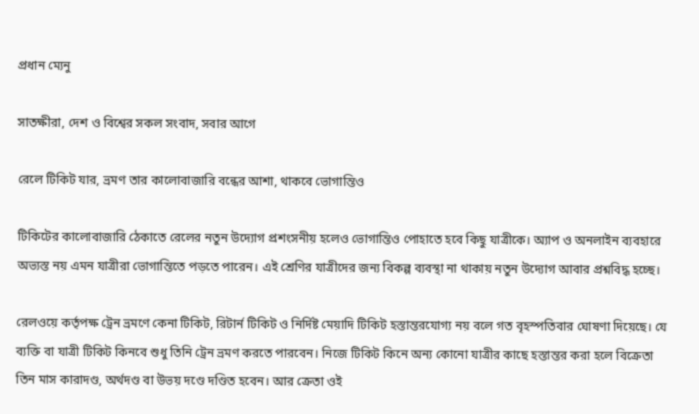প্রধান ম্যেনু

সাতক্ষীরা, দেশ ও বিশ্বের সকল সংবাদ, সবার আগে

রেলে টিকিট যার, ভ্রমণ তার কালোবাজারি বন্ধের আশা, থাকবে ভোগান্তিও

টিকিটের কালোবাজারি ঠেকাতে রেলের নতুন উদ্যোগ প্রশংসনীয় হলেও ভোগান্তিও পোহাতে হবে কিছু যাত্রীকে। অ্যাপ ও অনলাইন ব্যবহারে অভ্যস্ত নয় এমন যাত্রীরা ভোগান্তিতে পড়তে পারেন। এই শ্রেণির যাত্রীদের জন্য বিকল্প ব্যবস্থা না থাকায় নতুন উদ্যোগ আবার প্রশ্নবিদ্ধ হচ্ছে।

রেলওয়ে কর্তৃপক্ষ ট্রেন ভ্রমণে কেনা টিকিট, রিটার্ন টিকিট ও নির্দিষ্ট মেয়াদি টিকিট হস্তান্তরযোগ্য নয় বলে গত বৃহস্পতিবার ঘোষণা দিয়েছে। যে ব্যক্তি বা যাত্রী টিকিট কিনবে শুধু তিনি ট্রেন ভ্রমণ করতে পারবেন। নিজে টিকিট কিনে অন্য কোনো যাত্রীর কাছে হস্তান্তর করা হলে বিক্রেতা তিন মাস কারাদণ্ড, অর্থদণ্ড বা উভয় দণ্ডে দণ্ডিত হবেন। আর ক্রেতা ওই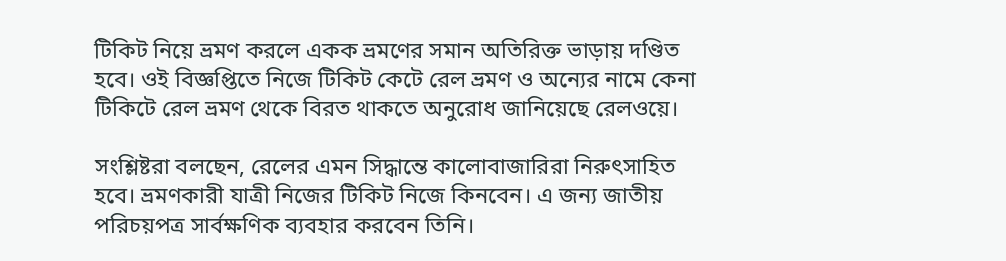টিকিট নিয়ে ভ্রমণ করলে একক ভ্রমণের সমান অতিরিক্ত ভাড়ায় দণ্ডিত হবে। ওই বিজ্ঞপ্তিতে নিজে টিকিট কেটে রেল ভ্রমণ ও অন্যের নামে কেনা টিকিটে রেল ভ্রমণ থেকে বিরত থাকতে অনুরোধ জানিয়েছে রেলওয়ে।

সংশ্লিষ্টরা বলছেন, রেলের এমন সিদ্ধান্তে কালোবাজারিরা নিরুৎসাহিত হবে। ভ্রমণকারী যাত্রী নিজের টিকিট নিজে কিনবেন। এ জন্য জাতীয় পরিচয়পত্র সার্বক্ষণিক ব্যবহার করবেন তিনি।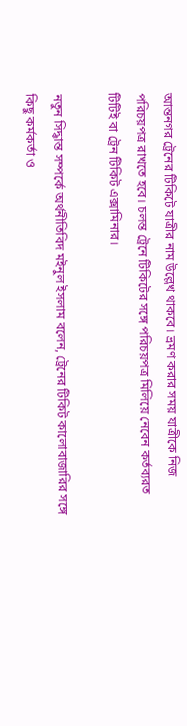আন্তনগর ট্রেনের টিকিটে যাত্রীর নাম উল্লেখ থাকবে। ভ্রমণ করার সময় যাত্রীকে নিজ পরিচয়পত্র রাখতে হবে। চলন্ত ট্রেনে টিকিটের সঙ্গে পরিচয়পত্র মিলিয়ে নেবেন কর্তব্যরত টিটিই বা ট্রেন টিকিট এক্সামিনার।

নতুন সিদ্ধান্ত সম্পর্কে অর্থনীতিবিদ মইনুল ইসলাম বলেন, ট্রেনের টিকিট কালোবাজারির সঙ্গে কিছু কর্মকর্তা ও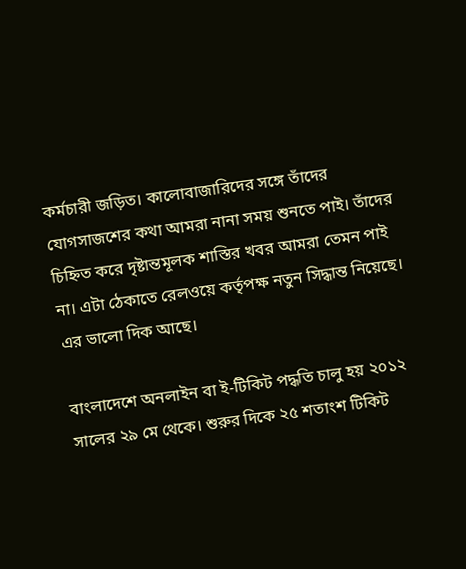কর্মচারী জড়িত। কালোবাজারিদের সঙ্গে তাঁদের যোগসাজশের কথা আমরা নানা সময় শুনতে পাই। তাঁদের চিহ্নিত করে দৃষ্টান্তমূলক শাস্তির খবর আমরা তেমন পাই না। এটা ঠেকাতে রেলওয়ে কর্তৃপক্ষ নতুন সিদ্ধান্ত নিয়েছে। এর ভালো দিক আছে।

বাংলাদেশে অনলাইন বা ই-টিকিট পদ্ধতি চালু হয় ২০১২ সালের ২৯ মে থেকে। শুরুর দিকে ২৫ শতাংশ টিকিট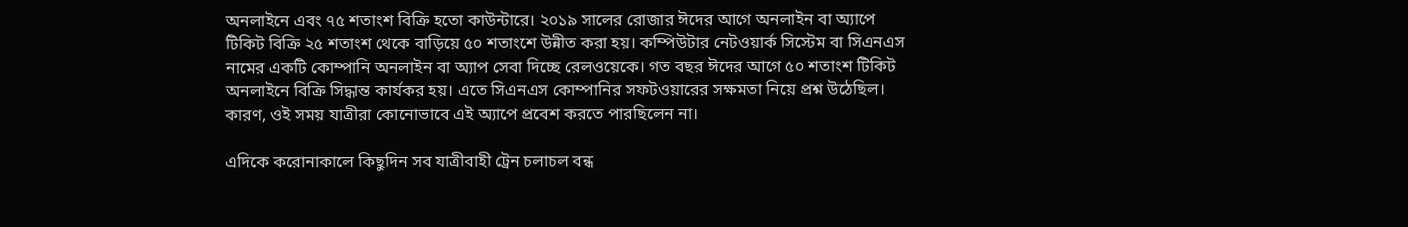অনলাইনে এবং ৭৫ শতাংশ বিক্রি হতো কাউন্টারে। ২০১৯ সালের রোজার ঈদের আগে অনলাইন বা অ্যাপে টিকিট বিক্রি ২৫ শতাংশ থেকে বাড়িয়ে ৫০ শতাংশে উন্নীত করা হয়। কম্পিউটার নেটওয়ার্ক সিস্টেম বা সিএনএস নামের একটি কোম্পানি অনলাইন বা অ্যাপ সেবা দিচ্ছে রেলওয়েকে। গত বছর ঈদের আগে ৫০ শতাংশ টিকিট অনলাইনে বিক্রি সিদ্ধান্ত কার্যকর হয়। এতে সিএনএস কোম্পানির সফটওয়ারের সক্ষমতা নিয়ে প্রশ্ন উঠেছিল। কারণ, ওই সময় যাত্রীরা কোনোভাবে এই অ্যাপে প্রবেশ করতে পারছিলেন না।

এদিকে করোনাকালে কিছুদিন সব যাত্রীবাহী ট্রেন চলাচল বন্ধ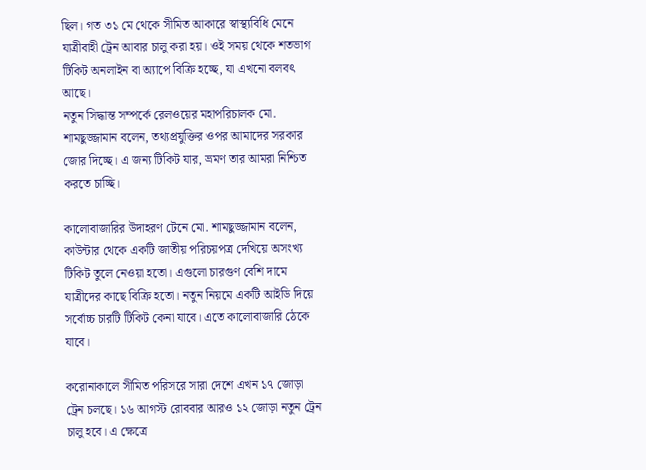ছিল। গত ৩১ মে থেকে সীমিত আকারে স্বাস্থ্যবিধি মেনে যাত্রীবাহী ট্রেন আবার চালু করা হয়। ওই সময় থেকে শতভাগ টিকিট অনলাইন বা অ্যাপে বিক্রি হচ্ছে, যা এখনো বলবৎ আছে।
নতুন সিদ্ধান্ত সম্পর্কে রেলওয়ের মহাপরিচালক মো. শামছুজ্জামান বলেন, তথ্যপ্রযুক্তির ওপর আমাদের সরকার জোর দিচ্ছে। এ জন্য টিকিট যার, ভ্রমণ তার আমরা নিশ্চিত করতে চাচ্ছি।

কালোবাজারির উদাহরণ টেনে মো. শামছুজ্জামান বলেন, কাউন্টার থেকে একটি জাতীয় পরিচয়পত্র দেখিয়ে অসংখ্য টিকিট তুলে নেওয়া হতো। এগুলো চারগুণ বেশি দামে যাত্রীদের কাছে বিক্রি হতো। নতুন নিয়মে একটি আইডি দিয়ে সর্বোচ্চ চারটি টিকিট কেনা যাবে। এতে কালোবাজারি ঠেকে যাবে।

করোনাকালে সীমিত পরিসরে সারা দেশে এখন ১৭ জোড়া ট্রেন চলছে। ১৬ আগস্ট রোববার আরও ১২ জোড়া নতুন ট্রেন চালু হবে। এ ক্ষেত্রে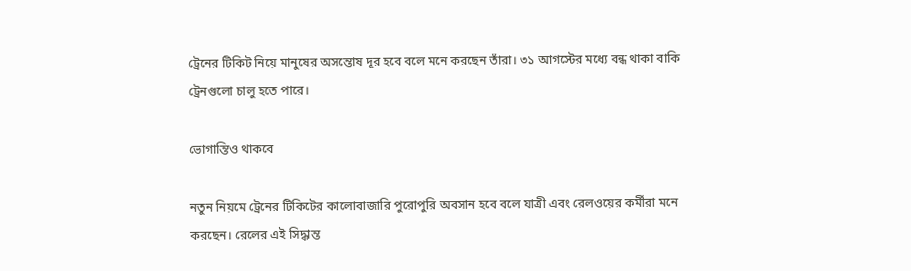ট্রেনের টিকিট নিয়ে মানুষের অসন্তোষ দূর হবে বলে মনে করছেন তাঁরা। ৩১ আগস্টের মধ্যে বন্ধ থাকা বাকি ট্রেনগুলো চালু হতে পারে।

ভোগান্তিও থাকবে

নতুন নিয়মে ট্রেনের টিকিটের কালোবাজারি পুরোপুরি অবসান হবে বলে যাত্রী এবং রেলওয়ের কর্মীরা মনে করছেন। রেলের এই সিদ্ধান্ত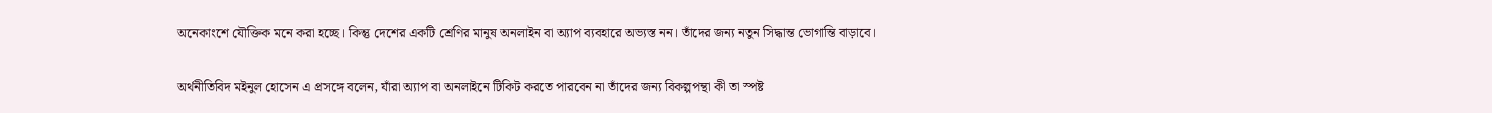অনেকাংশে যৌক্তিক মনে করা হচ্ছে। কিন্তু দেশের একটি শ্রেণির মানুষ অনলাইন বা অ্যাপ ব্যবহারে অভ্যস্ত নন। তাঁদের জন্য নতুন সিদ্ধান্ত ভোগান্তি বাড়াবে।

অর্থনীতিবিদ মইনুল হোসেন এ প্রসঙ্গে বলেন, যাঁরা অ্যাপ বা অনলাইনে টিকিট করতে পারবেন না তাঁদের জন্য বিকল্পপন্থা কী তা স্পষ্ট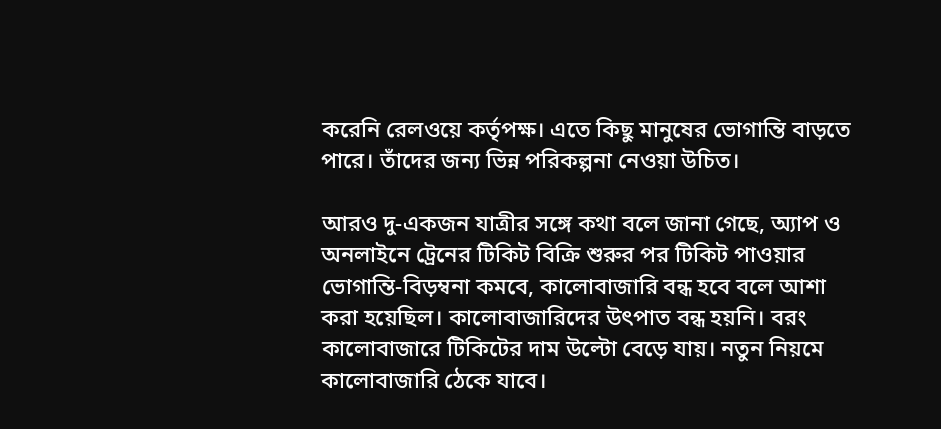করেনি রেলওয়ে কর্তৃপক্ষ। এতে কিছু মানুষের ভোগান্তি বাড়তে পারে। তাঁদের জন্য ভিন্ন পরিকল্পনা নেওয়া উচিত।

আরও দু-একজন যাত্রীর সঙ্গে কথা বলে জানা গেছে, অ্যাপ ও অনলাইনে ট্রেনের টিকিট বিক্রি শুরুর পর টিকিট পাওয়ার ভোগান্তি-বিড়ম্বনা কমবে, কালোবাজারি বন্ধ হবে বলে আশা করা হয়েছিল। কালোবাজারিদের উৎপাত বন্ধ হয়নি। বরং কালোবাজারে টিকিটের দাম উল্টো বেড়ে যায়। নতুন নিয়মে কালোবাজারি ঠেকে যাবে।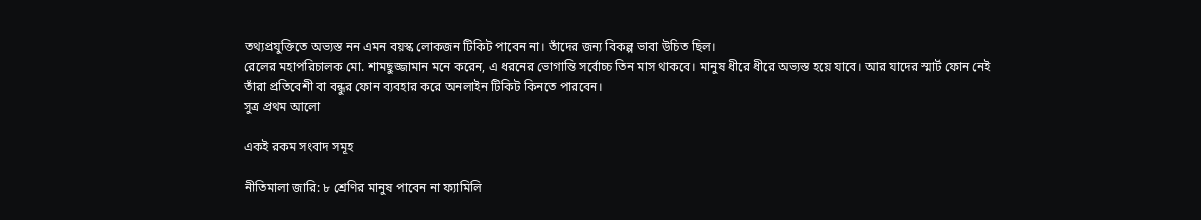তথ্যপ্রযুক্তিতে অভ্যস্ত নন এমন বয়স্ক লোকজন টিকিট পাবেন না। তাঁদের জন্য বিকল্প ভাবা উচিত ছিল।
রেলের মহাপরিচালক মো. শামছুজ্জামান মনে করেন, এ ধরনের ভোগান্তি সর্বোচ্চ তিন মাস থাকবে। মানুষ ধীরে ধীরে অভ্যস্ত হয়ে যাবে। আর যাদের স্মার্ট ফোন নেই তাঁরা প্রতিবেশী বা বন্ধুর ফোন ব্যবহার করে অনলাইন টিকিট কিনতে পারবেন।
সুত্র প্রথম আলো

একই রকম সংবাদ সমূহ

নীতিমালা জারি: ৮ শ্রেণির মানুষ পাবেন না ফ্যামিলি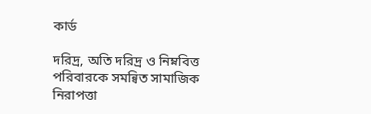কার্ড

দরিদ্র, অতি দরিদ্র ও নিম্নবিত্ত পরিবারকে সমন্বিত সামাজিক নিরাপত্তা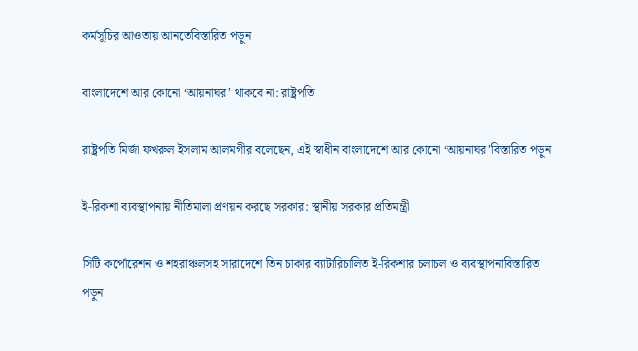কর্মসূচির আওতায় আনতেবিস্তারিত পড়ুন

বাংলাদেশে আর কোনো ‘আয়নাঘর’ থাকবে না: রাষ্ট্রপতি

রাষ্ট্রপতি মির্জা ফখরুল ইসলাম আলমগীর বলেছেন, এই স্বাধীন বাংলাদেশে আর কোনো ‘আয়নাঘর’বিস্তারিত পড়ুন

ই-রিকশা ব্যবস্থাপনায় নীতিমালা প্রণয়ন করছে সরকার: স্থানীয় সরকার প্রতিমন্ত্রী

সিটি কর্পোরেশন ও শহরাঞ্চলসহ সারাদেশে তিন চাকার ব্যাটারিচালিত ই-রিকশার চলাচল ও ব্যবস্থাপনাবিস্তারিত পড়ুন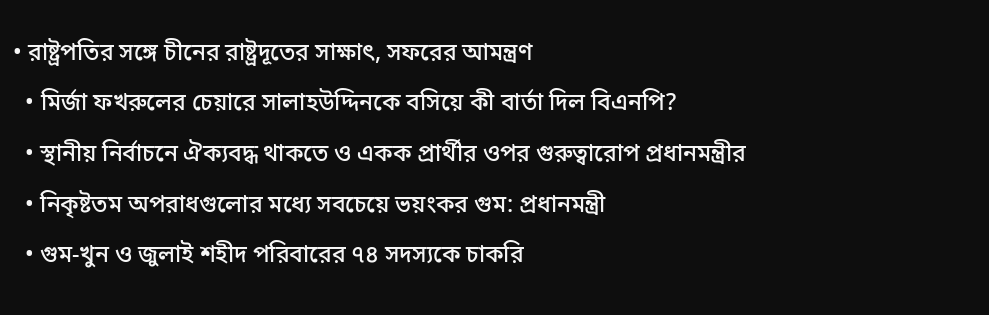• রাষ্ট্রপতির সঙ্গে চীনের রাষ্ট্রদূতের সাক্ষাৎ, সফরের আমন্ত্রণ
  • মির্জা ফখরুলের চেয়ারে সালাহউদ্দিনকে বসিয়ে কী বার্তা দিল বিএনপি?
  • স্থানীয় নির্বাচনে ঐক্যবদ্ধ থাকতে ও একক প্রার্থীর ওপর গুরুত্বারোপ প্রধানমন্ত্রীর
  • নিকৃষ্টতম অপরাধগুলোর মধ্যে সবচেয়ে ভয়ংকর গুম: প্রধানমন্ত্রী
  • গুম-খুন ও জুলাই শহীদ পরিবারের ৭৪ সদস্যকে চাকরি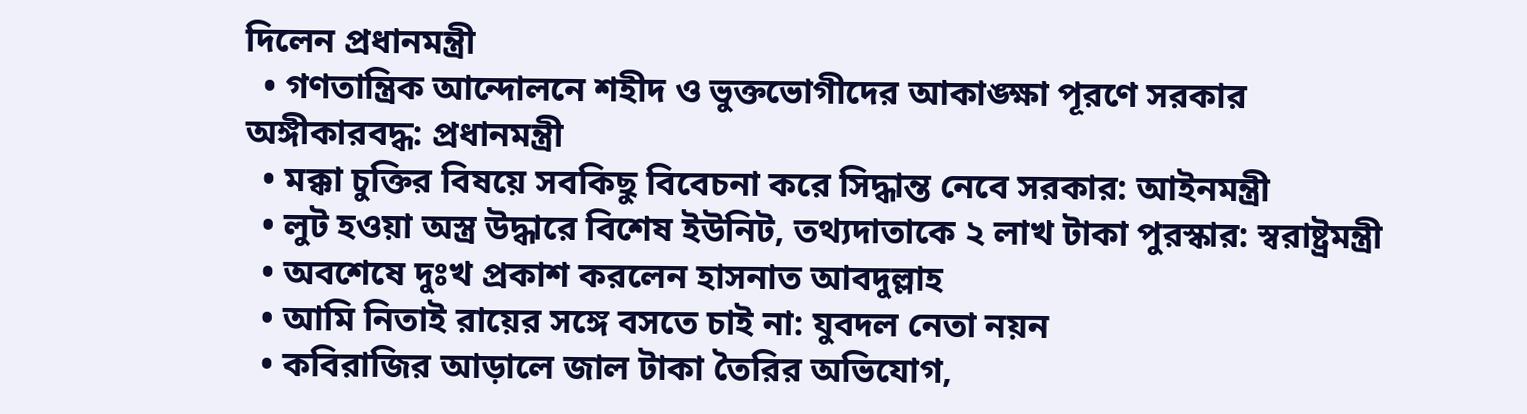দিলেন প্রধানমন্ত্রী
  • গণতান্ত্রিক আন্দোলনে শহীদ ও ভুক্তভোগীদের আকাঙ্ক্ষা পূরণে সরকার অঙ্গীকারবদ্ধ: প্রধানমন্ত্রী
  • মক্কা চুক্তির বিষয়ে সবকিছু বিবেচনা করে সিদ্ধান্ত নেবে সরকার: আইনমন্ত্রী
  • লুট হওয়া অস্ত্র উদ্ধারে বিশেষ ইউনিট, তথ্যদাতাকে ২ লাখ টাকা পুরস্কার: স্বরাষ্ট্রমন্ত্রী
  • অবশেষে দুঃখ প্রকাশ করলেন হাসনাত আবদুল্লাহ
  • আমি নিতাই রায়ের সঙ্গে বসতে চাই না: যুবদল নেতা নয়ন
  • কবিরাজির আড়ালে জাল টাকা তৈরির অভিযোগ,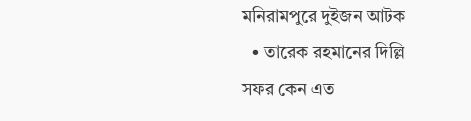মনিরামপুরে দুইজন আটক
  • তারেক রহমানের দিল্লি সফর কেন এত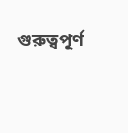গুরুত্বপূর্ণ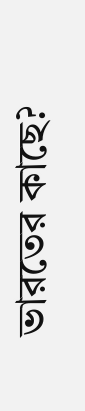ভারতের কাছে?